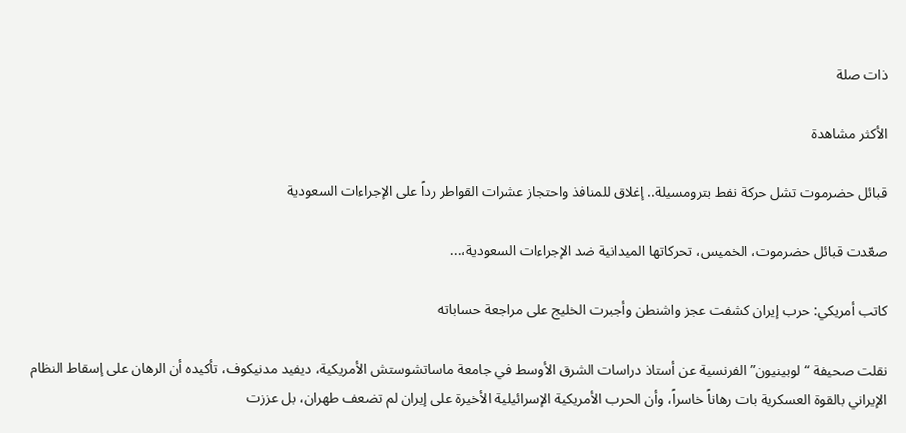ذات صلة

الأكثر مشاهدة

قبائل حضرموت تشل حركة نفط بترومسيلة.. إغلاق للمنافذ واحتجاز عشرات القواطر رداً على الإجراءات السعودية

صعّدت قبائل حضرموت، الخميس، تحركاتها الميدانية ضد الإجراءات السعودية،...

كاتب أمريكي: حرب إيران كشفت عجز واشنطن وأجبرت الخليج على مراجعة حساباته

نقلت صحيفة “لوبينيون” الفرنسية عن أستاذ دراسات الشرق الأوسط في جامعة ماساتشوستش الأمريكية، ديفيد مدنيكوف، تأكيده أن الرهان على إسقاط النظام الإيراني بالقوة العسكرية بات رهاناً خاسراً، وأن الحرب الأمريكية الإسرائيلية الأخيرة على إيران لم تضعف طهران، بل عززت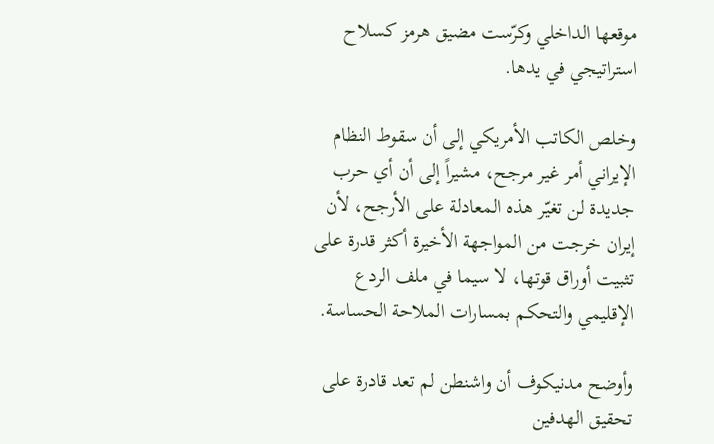موقعها الداخلي وكرّست مضيق هرمز كسلاح استراتيجي في يدها.

وخلص الكاتب الأمريكي إلى أن سقوط النظام الإيراني أمر غير مرجح، مشيراً إلى أن أي حرب جديدة لن تغيّر هذه المعادلة على الأرجح، لأن إيران خرجت من المواجهة الأخيرة أكثر قدرة على تثبيت أوراق قوتها، لا سيما في ملف الردع الإقليمي والتحكم بمسارات الملاحة الحساسة.

وأوضح مدنيكوف أن واشنطن لم تعد قادرة على تحقيق الهدفين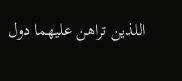اللذين تراهن عليهما دول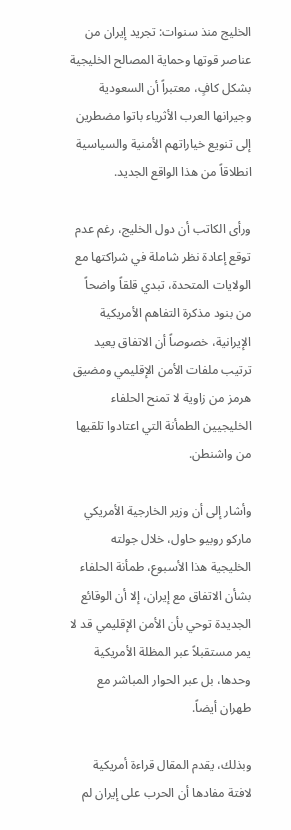الخليج منذ سنوات: تجريد إيران من عناصر قوتها وحماية المصالح الخليجية بشكل كافٍ، معتبراً أن السعودية وجيرانها العرب الأثرياء باتوا مضطرين إلى تنويع خياراتهم الأمنية والسياسية انطلاقاً من هذا الواقع الجديد.

ورأى الكاتب أن دول الخليج، رغم عدم توقع إعادة نظر شاملة في شراكتها مع الولايات المتحدة، تبدي قلقاً واضحاً من بنود مذكرة التفاهم الأمريكية الإيرانية، خصوصاً أن الاتفاق يعيد ترتيب ملفات الأمن الإقليمي ومضيق هرمز من زاوية لا تمنح الحلفاء الخليجيين الطمأنة التي اعتادوا تلقيها من واشنطن.

وأشار إلى أن وزير الخارجية الأمريكي ماركو روبيو حاول، خلال جولته الخليجية هذا الأسبوع، طمأنة الحلفاء بشأن الاتفاق مع إيران، إلا أن الوقائع الجديدة توحي بأن الأمن الإقليمي قد لا يمر مستقبلاً عبر المظلة الأمريكية وحدها، بل عبر الحوار المباشر مع طهران أيضاً.

وبذلك، يقدم المقال قراءة أمريكية لافتة مفادها أن الحرب على إيران لم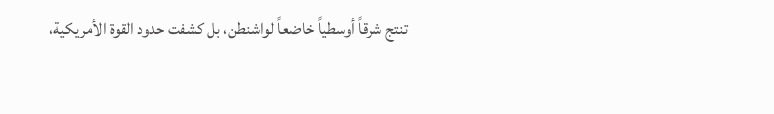تنتج شرقاً أوسطياً خاضعاً لواشنطن، بل كشفت حدود القوة الأمريكية،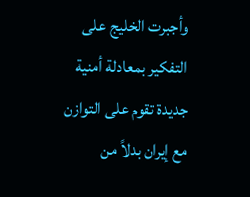وأجبرت الخليج على التفكير بمعادلة أمنية جديدة تقوم على التوازن مع إيران بدلاً من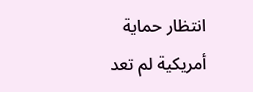انتظار حماية أمريكية لم تعد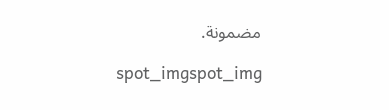مضمونة.

spot_imgspot_img